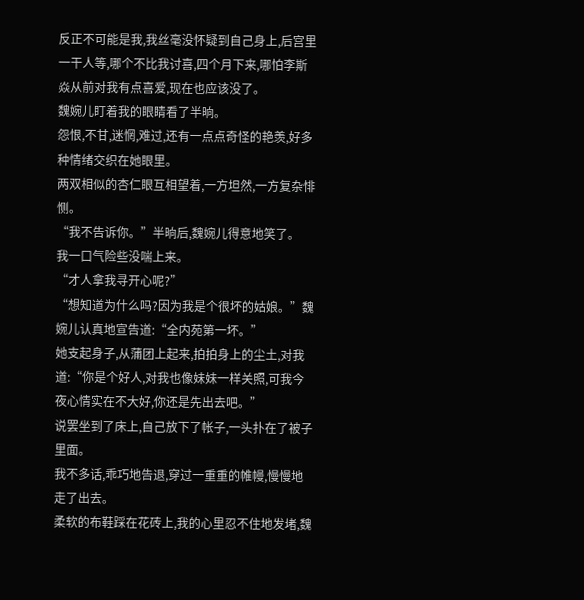反正不可能是我,我丝毫没怀疑到自己身上,后宫里一干人等,哪个不比我讨喜,四个月下来,哪怕李斯焱从前对我有点喜爱,现在也应该没了。
魏婉儿盯着我的眼睛看了半晌。
怨恨,不甘,迷惘,难过,还有一点点奇怪的艳羡,好多种情绪交织在她眼里。
两双相似的杏仁眼互相望着,一方坦然,一方复杂悱恻。
“我不告诉你。”半晌后,魏婉儿得意地笑了。
我一口气险些没喘上来。
“才人拿我寻开心呢?”
“想知道为什么吗?因为我是个很坏的姑娘。”魏婉儿认真地宣告道:“全内苑第一坏。”
她支起身子,从蒲团上起来,拍拍身上的尘土,对我道:“你是个好人,对我也像妹妹一样关照,可我今夜心情实在不大好,你还是先出去吧。”
说罢坐到了床上,自己放下了帐子,一头扑在了被子里面。
我不多话,乖巧地告退,穿过一重重的帷幔,慢慢地走了出去。
柔软的布鞋踩在花砖上,我的心里忍不住地发堵,魏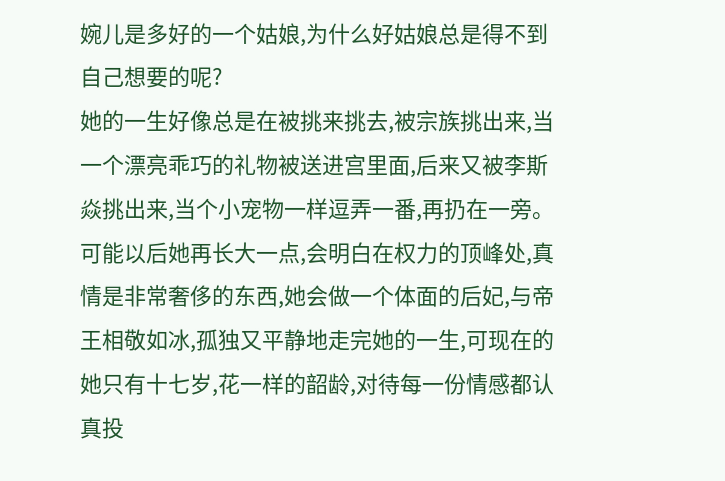婉儿是多好的一个姑娘,为什么好姑娘总是得不到自己想要的呢?
她的一生好像总是在被挑来挑去,被宗族挑出来,当一个漂亮乖巧的礼物被送进宫里面,后来又被李斯焱挑出来,当个小宠物一样逗弄一番,再扔在一旁。
可能以后她再长大一点,会明白在权力的顶峰处,真情是非常奢侈的东西,她会做一个体面的后妃,与帝王相敬如冰,孤独又平静地走完她的一生,可现在的她只有十七岁,花一样的韶龄,对待每一份情感都认真投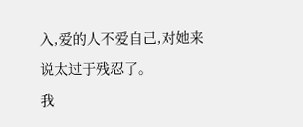入,爱的人不爱自己,对她来说太过于残忍了。
我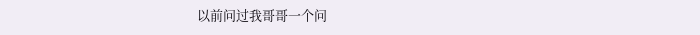以前问过我哥哥一个问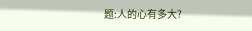题:人的心有多大?